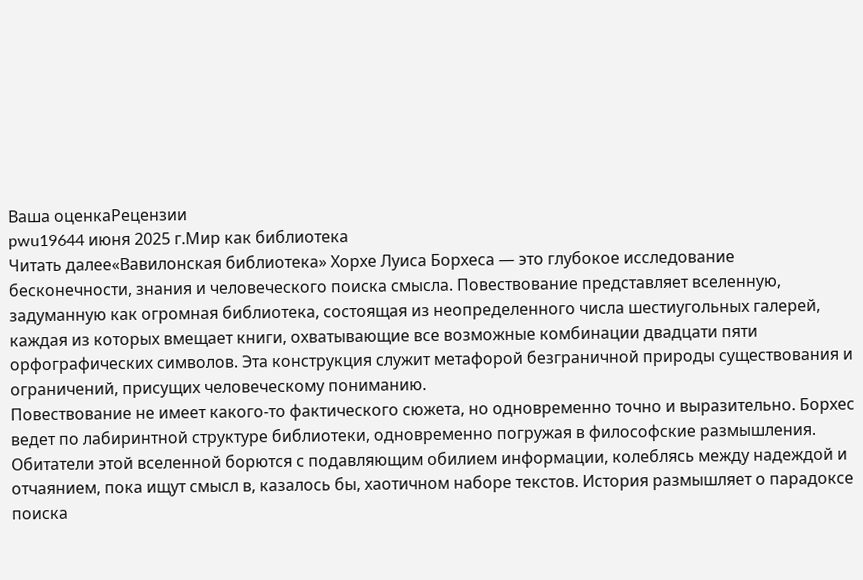Ваша оценкаРецензии
pwu19644 июня 2025 г.Мир как библиотека
Читать далее«Вавилонская библиотека» Хорхе Луиса Борхеса — это глубокое исследование бесконечности, знания и человеческого поиска смысла. Повествование представляет вселенную, задуманную как огромная библиотека, состоящая из неопределенного числа шестиугольных галерей, каждая из которых вмещает книги, охватывающие все возможные комбинации двадцати пяти орфографических символов. Эта конструкция служит метафорой безграничной природы существования и ограничений, присущих человеческому пониманию.
Повествование не имеет какого-то фактического сюжета, но одновременно точно и выразительно. Борхес ведет по лабиринтной структуре библиотеки, одновременно погружая в философские размышления. Обитатели этой вселенной борются с подавляющим обилием информации, колеблясь между надеждой и отчаянием, пока ищут смысл в, казалось бы, хаотичном наборе текстов. История размышляет о парадоксе поиска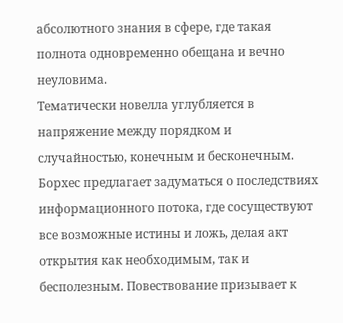абсолютного знания в сфере, где такая полнота одновременно обещана и вечно неуловима.
Тематически новелла углубляется в напряжение между порядком и случайностью, конечным и бесконечным. Борхес предлагает задуматься о последствиях информационного потока, где сосуществуют все возможные истины и ложь, делая акт открытия как необходимым, так и бесполезным. Повествование призывает к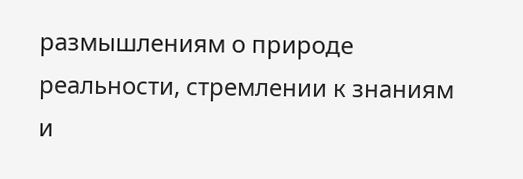размышлениям о природе реальности, стремлении к знаниям и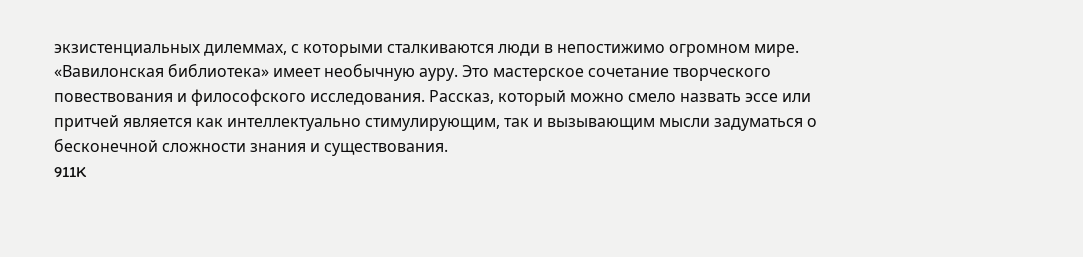экзистенциальных дилеммах, с которыми сталкиваются люди в непостижимо огромном мире.
«Вавилонская библиотека» имеет необычную ауру. Это мастерское сочетание творческого повествования и философского исследования. Рассказ, который можно смело назвать эссе или притчей является как интеллектуально стимулирующим, так и вызывающим мысли задуматься о бесконечной сложности знания и существования.
911K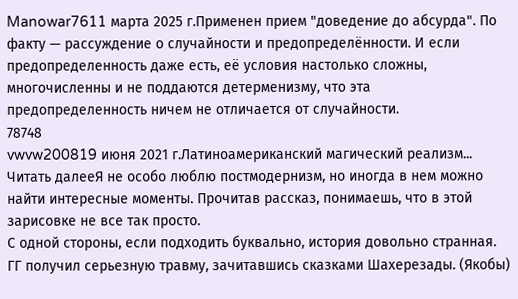Manowar7611 марта 2025 г.Применен прием "доведение до абсурда". По факту — рассуждение о случайности и предопределённости. И если предопределенность даже есть, её условия настолько сложны, многочисленны и не поддаются детерменизму, что эта предопределенность ничем не отличается от случайности.
78748
vwvw200819 июня 2021 г.Латиноамериканский магический реализм...
Читать далееЯ не особо люблю постмодернизм, но иногда в нем можно найти интересные моменты. Прочитав рассказ, понимаешь, что в этой зарисовке не все так просто.
С одной стороны, если подходить буквально, история довольно странная. ГГ получил серьезную травму, зачитавшись сказками Шахерезады. (Якобы)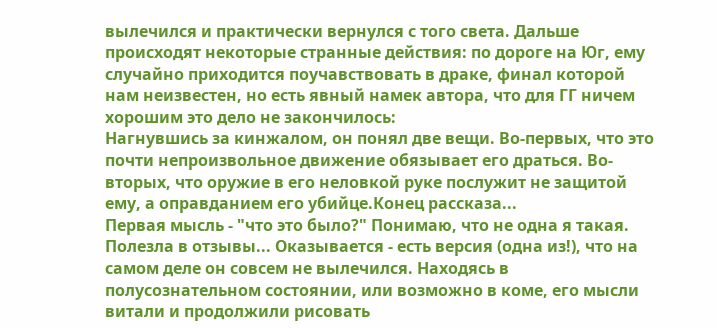вылечился и практически вернулся с того света. Дальше происходят некоторые странные действия: по дороге на Юг, ему случайно приходится поучавствовать в драке, финал которой нам неизвестен, но есть явный намек автора, что для ГГ ничем хорошим это дело не закончилось:
Нагнувшись за кинжалом, он понял две вещи. Во-первых, что это почти непроизвольное движение обязывает его драться. Во-вторых, что оружие в его неловкой руке послужит не защитой ему, а оправданием его убийце.Конец рассказа...
Первая мысль - "что это было?" Понимаю, что не одна я такая. Полезла в отзывы... Оказывается - есть версия (одна из!), что на самом деле он совсем не вылечился. Находясь в полусознательном состоянии, или возможно в коме, его мысли витали и продолжили рисовать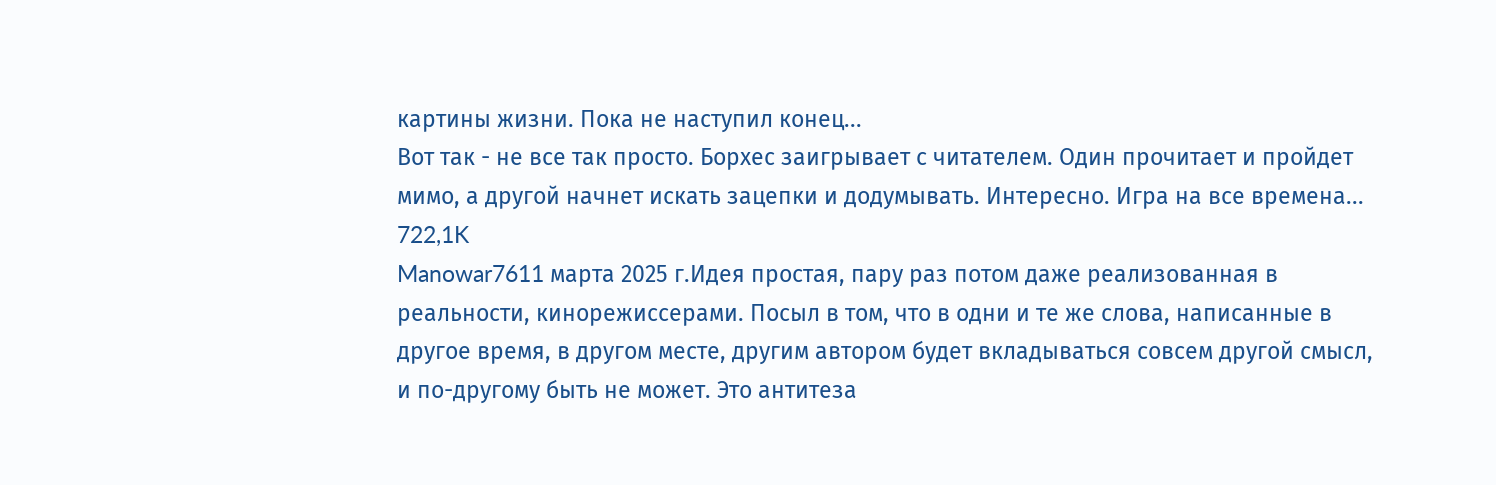картины жизни. Пока не наступил конец...
Вот так - не все так просто. Борхес заигрывает с читателем. Один прочитает и пройдет мимо, а другой начнет искать зацепки и додумывать. Интересно. Игра на все времена...
722,1K
Manowar7611 марта 2025 г.Идея простая, пару раз потом даже реализованная в реальности, кинорежиссерами. Посыл в том, что в одни и те же слова, написанные в другое время, в другом месте, другим автором будет вкладываться совсем другой смысл, и по-другому быть не может. Это антитеза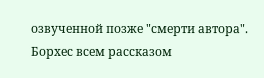озвученной позже "смерти автора". Борхес всем рассказом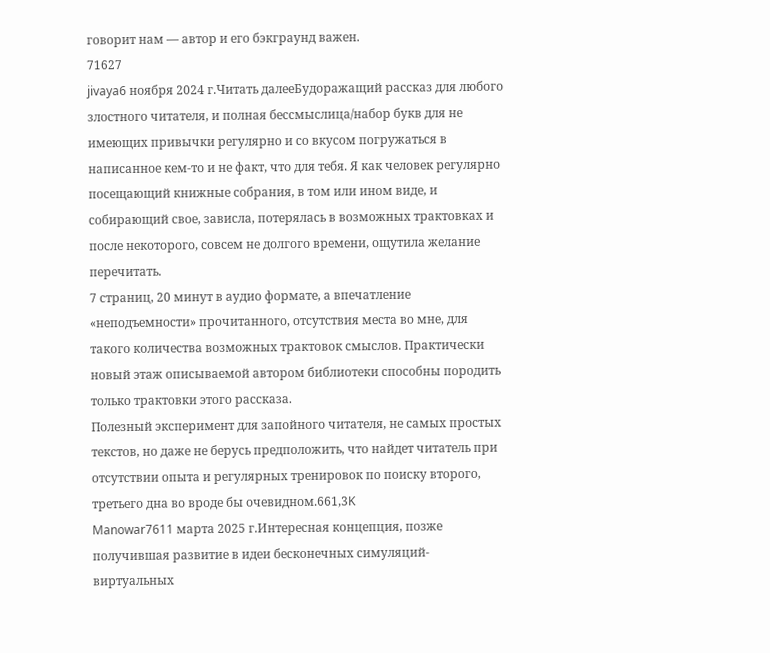говорит нам — автор и его бэкграунд важен.
71627
jivaya6 ноября 2024 г.Читать далееБудоражащий рассказ для любого злостного читателя, и полная бессмыслица/набор букв для не имеющих привычки регулярно и со вкусом погружаться в написанное кем-то и не факт, что для тебя. Я как человек регулярно посещающий книжные собрания, в том или ином виде, и собирающий свое, зависла, потерялась в возможных трактовках и после некоторого, совсем не долгого времени, ощутила желание перечитать.
7 страниц, 20 минут в аудио формате, а впечатление «неподъемности» прочитанного, отсутствия места во мне, для такого количества возможных трактовок смыслов. Практически новый этаж описываемой автором библиотеки способны породить только трактовки этого рассказа.
Полезный эксперимент для запойного читателя, не самых простых текстов, но даже не берусь предположить, что найдет читатель при отсутствии опыта и регулярных тренировок по поиску второго, третьего дна во вроде бы очевидном.661,3K
Manowar7611 марта 2025 г.Интересная концепция, позже получившая развитие в идеи бесконечных симуляций-виртуальных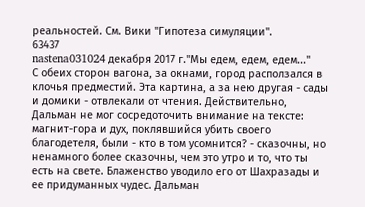реальностей. См. Вики "Гипотеза симуляции".
63437
nastena031024 декабря 2017 г."Мы едем, едем, едем..."
С обеих сторон вагона, за окнами, город расползался в клочья предместий. Эта картина, а за нею другая - сады и домики - отвлекали от чтения. Действительно, Дальман не мог сосредоточить внимание на тексте: магнит-гора и дух, поклявшийся убить своего благодетеля, были - кто в том усомнится? - сказочны, но ненамного более сказочны, чем это утро и то, что ты есть на свете. Блаженство уводило его от Шахразады и ее придуманных чудес. Дальман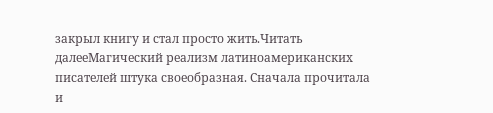закрыл книгу и стал просто жить.Читать далееМагический реализм латиноамериканских писателей штука своеобразная. Сначала прочитала и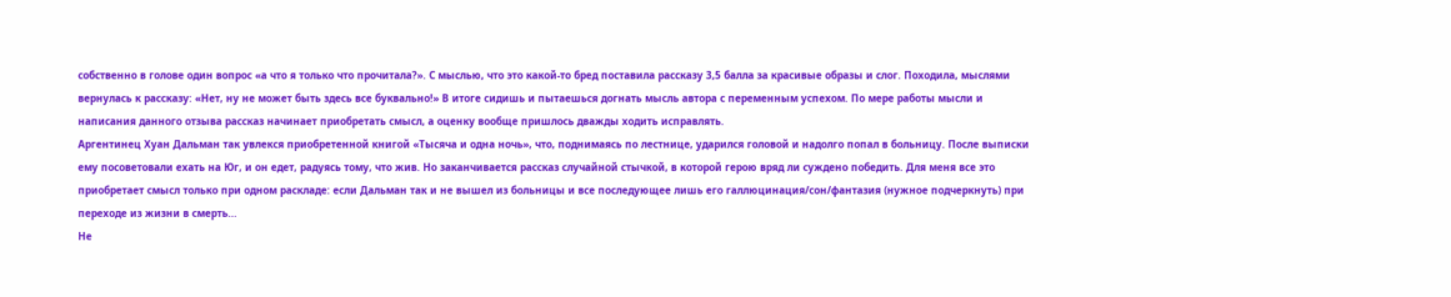собственно в голове один вопрос «а что я только что прочитала?». С мыслью, что это какой-то бред поставила рассказу 3,5 балла за красивые образы и слог. Походила, мыслями вернулась к рассказу: «Нет, ну не может быть здесь все буквально!» В итоге сидишь и пытаешься догнать мысль автора с переменным успехом. По мере работы мысли и написания данного отзыва рассказ начинает приобретать смысл, а оценку вообще пришлось дважды ходить исправлять.
Аргентинец Хуан Дальман так увлекся приобретенной книгой «Тысяча и одна ночь», что, поднимаясь по лестнице, ударился головой и надолго попал в больницу. После выписки ему посоветовали ехать на Юг, и он едет, радуясь тому, что жив. Но заканчивается рассказ случайной стычкой, в которой герою вряд ли суждено победить. Для меня все это приобретает смысл только при одном раскладе: если Дальман так и не вышел из больницы и все последующее лишь его галлюцинация/сон/фантазия (нужное подчеркнуть) при переходе из жизни в смерть...
Не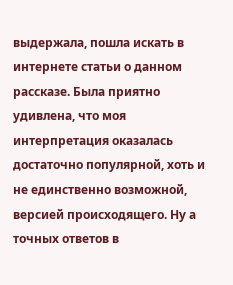выдержала, пошла искать в интернете статьи о данном рассказе. Была приятно удивлена, что моя интерпретация оказалась достаточно популярной, хоть и не единственно возможной, версией происходящего. Ну а точных ответов в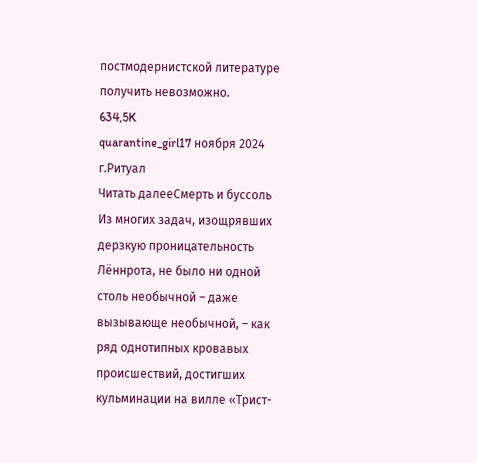постмодернистской литературе получить невозможно.
634,5K
quarantine_girl17 ноября 2024 г.Ритуал
Читать далееСмерть и буссоль
Из многих задач, изощрявших дерзкую проницательность Лённрота, не было ни одной столь необычной – даже вызывающе необычной, – как ряд однотипных кровавых происшествий, достигших кульминации на вилле «Трист-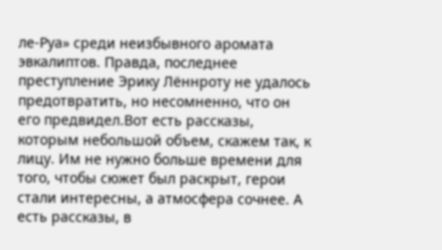ле-Руа» среди неизбывного аромата эвкалиптов. Правда, последнее преступление Эрику Лённроту не удалось предотвратить, но несомненно, что он его предвидел.Вот есть рассказы, которым небольшой объем, скажем так, к лицу. Им не нужно больше времени для того, чтобы сюжет был раскрыт, герои стали интересны, а атмосфера сочнее. А есть рассказы, в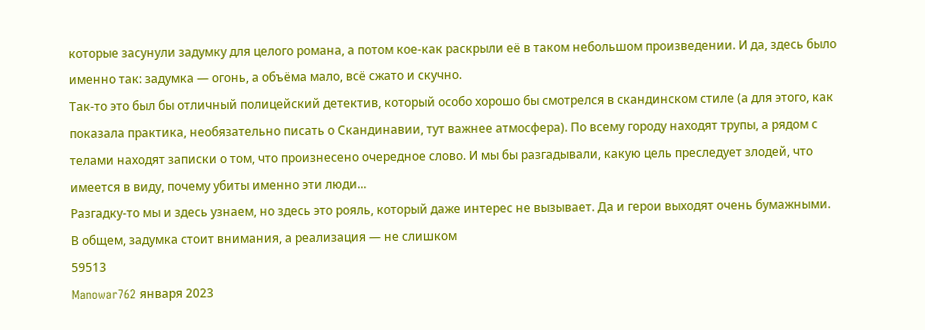которые засунули задумку для целого романа, а потом кое-как раскрыли её в таком небольшом произведении. И да, здесь было именно так: задумка — огонь, а объёма мало, всё сжато и скучно.
Так-то это был бы отличный полицейский детектив, который особо хорошо бы смотрелся в скандинском стиле (а для этого, как показала практика, необязательно писать о Скандинавии, тут важнее атмосфера). По всему городу находят трупы, а рядом с телами находят записки о том, что произнесено очередное слово. И мы бы разгадывали, какую цель преследует злодей, что имеется в виду, почему убиты именно эти люди...
Разгадку-то мы и здесь узнаем, но здесь это рояль, который даже интерес не вызывает. Да и герои выходят очень бумажными.
В общем, задумка стоит внимания, а реализация — не слишком
59513
Manowar762 января 2023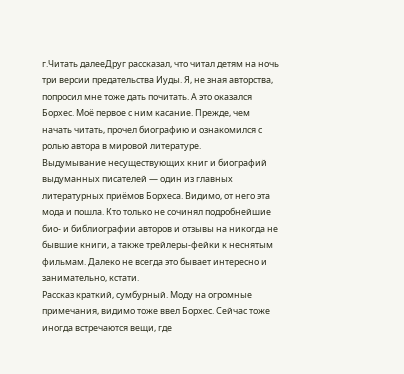г.Читать далееДруг рассказал, что читал детям на ночь три версии предательства Иуды. Я, не зная авторства, попросил мне тоже дать почитать. А это оказался Борхес. Моё первое с ним касание. Прежде, чем начать читать, прочел биографию и ознакомился с ролью автора в мировой литературе.
Выдумывание несуществующих книг и биографий выдуманных писателей — один из главных литературных приёмов Борхеса. Видимо, от него эта мода и пошла. Кто только не сочинял подробнейшие био- и библиографии авторов и отзывы на никогда не бывшие книги, а также трейлеры-фейки к неснятым фильмам. Далеко не всегда это бывает интересно и занимательно, кстати.
Рассказ краткий, сумбурный. Моду на огромные примечания, видимо тоже ввел Борхес. Сейчас тоже иногда встречаются вещи, где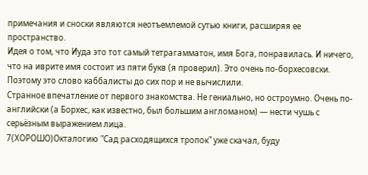примечания и сноски являются неотъемлемой сутью книги, расширяя ее пространство.
Идея о том, что Иуда это тот самый тетрагамматон, имя Бога, понравилась. И ничего, что на иврите имя состоит из пяти букв (я проверил). Это очень по-борхесовски. Поэтому это слово каббалисты до сих пор и не вычислили.
Странное впечатление от первого знакомства. Не гениально, но остроумно. Очень по-английски (а Борхес, как известно, был большим англоманом) — нести чушь с серьёзным выражением лица.
7(ХОРОШО)Окталогию "Сад расходящихся тропок" уже скачал, буду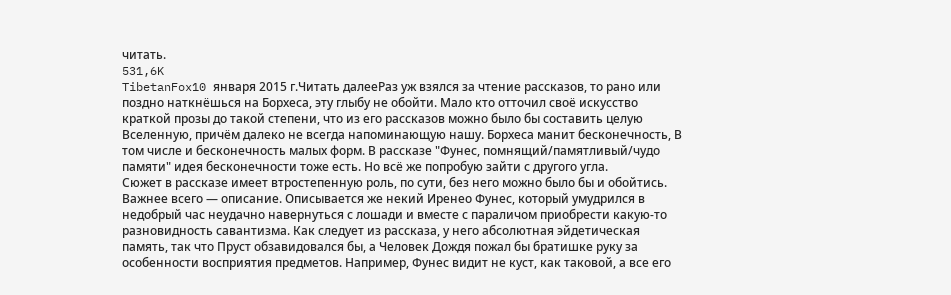читать.
531,6K
TibetanFox10 января 2015 г.Читать далееРаз уж взялся за чтение рассказов, то рано или поздно наткнёшься на Борхеса, эту глыбу не обойти. Мало кто отточил своё искусство краткой прозы до такой степени, что из его рассказов можно было бы составить целую Вселенную, причём далеко не всегда напоминающую нашу. Борхеса манит бесконечность, В том числе и бесконечность малых форм. В рассказе "Фунес, помнящий/памятливый/чудо памяти" идея бесконечности тоже есть. Но всё же попробую зайти с другого угла.
Сюжет в рассказе имеет втростепенную роль, по сути, без него можно было бы и обойтись. Важнее всего — описание. Описывается же некий Иренео Фунес, который умудрился в недобрый час неудачно навернуться с лошади и вместе с параличом приобрести какую-то разновидность савантизма. Как следует из рассказа, у него абсолютная эйдетическая память, так что Пруст обзавидовался бы, а Человек Дождя пожал бы братишке руку за особенности восприятия предметов. Например, Фунес видит не куст, как таковой, а все его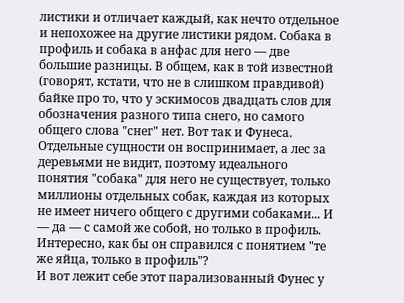листики и отличает каждый, как нечто отдельное и непохожее на другие листики рядом. Собака в профиль и собака в анфас для него — две большие разницы. В общем, как в той известной (говорят, кстати, что не в слишком правдивой) байке про то, что у эскимосов двадцать слов для обозначения разного типа снего, но самого общего слова "снег" нет. Вот так и Фунеса. Отдельные сущности он воспринимает, а лес за деревьями не видит, поэтому идеального понятия "собака" для него не существует, только миллионы отдельных собак, каждая из которых не имеет ничего общего с другими собаками... И — да — с самой же собой, но только в профиль. Интересно, как бы он справился с понятием "те же яйца, только в профиль"?
И вот лежит себе этот парализованный Фунес у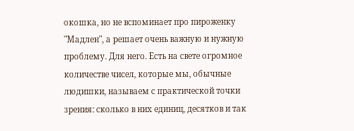окошка, но не вспоминает про пироженку "Мадлен", а решает очень важную и нужную проблему. Для него. Есть на свете огромное количестве чисел, которые мы, обычные людишки, называем с практической точки зрения: сколько в них единиц, десятков и так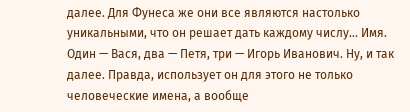далее. Для Фунеса же они все являются настолько уникальными, что он решает дать каждому числу... Имя. Один — Вася, два — Петя, три — Игорь Иванович. Ну, и так далее. Правда, использует он для этого не только человеческие имена, а вообще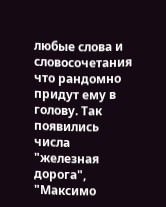любые слова и словосочетания что рандомно придут ему в голову. Так появились числа "железная дорога", "Максимо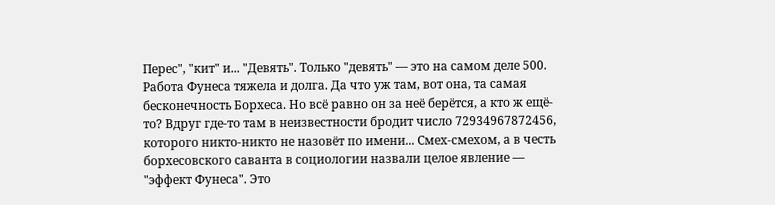Перес", "кит" и... "Девять". Только "девять" — это на самом деле 500.
Работа Фунеса тяжела и долга. Да что уж там, вот она, та самая бесконечность Борхеса. Но всё равно он за неё берётся, а кто ж ещё-то? Вдруг где-то там в неизвестности бродит число 72934967872456, которого никто-никто не назовёт по имени... Смех-смехом, а в честь борхесовского саванта в социологии назвали целое явление — "эффект Фунеса". Это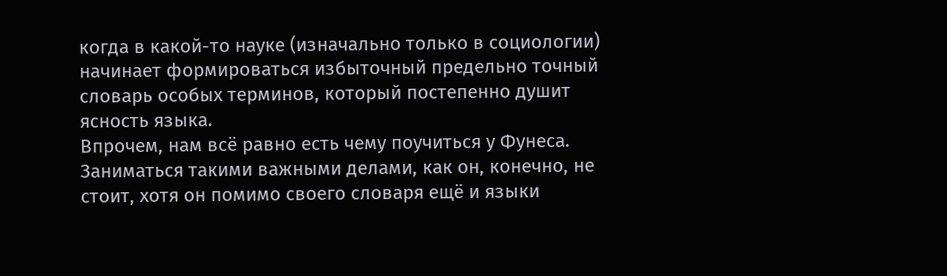когда в какой-то науке (изначально только в социологии) начинает формироваться избыточный предельно точный словарь особых терминов, который постепенно душит ясность языка.
Впрочем, нам всё равно есть чему поучиться у Фунеса. Заниматься такими важными делами, как он, конечно, не стоит, хотя он помимо своего словаря ещё и языки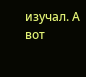изучал. А вот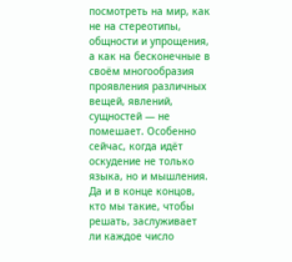посмотреть на мир, как не на стереотипы, общности и упрощения, а как на бесконечные в своём многообразия проявления различных вещей, явлений, сущностей — не помешает. Особенно сейчас, когда идёт оскудение не только языка, но и мышления. Да и в конце концов, кто мы такие, чтобы решать, заслуживает ли каждое число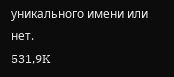уникального имени или нет.
531,9K